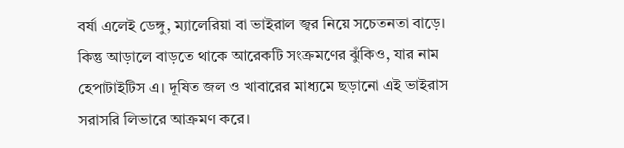বর্ষা এলেই ডেঙ্গু, ম্যালেরিয়া বা ভাইরাল জ্বর নিয়ে সচেতনতা বাড়ে। কিন্তু আড়ালে বাড়তে থাকে আরেকটি সংক্রমণের ঝুঁকিও, যার নাম হেপাটাইটিস এ। দূষিত জল ও খাবারের মাধ্যমে ছড়ানো এই ভাইরাস সরাসরি লিভারে আক্রমণ করে।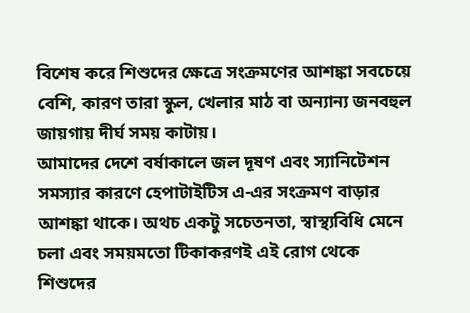বিশেষ করে শিশুদের ক্ষেত্রে সংক্রমণের আশঙ্কা সবচেয়ে বেশি, কারণ তারা স্কুল, খেলার মাঠ বা অন্যান্য জনবহুল জায়গায় দীর্ঘ সময় কাটায়।
আমাদের দেশে বর্ষাকালে জল দূষণ এবং স্যানিটেশন সমস্যার কারণে হেপাটাইটিস এ-এর সংক্রমণ বাড়ার আশঙ্কা থাকে। অথচ একটু সচেতনতা, স্বাস্থ্যবিধি মেনে চলা এবং সময়মতো টিকাকরণই এই রোগ থেকে শিশুদের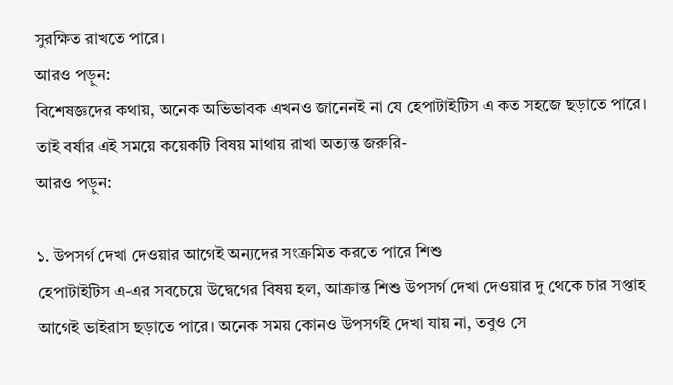সুরক্ষিত রাখতে পারে।
আরও পড়ুন:
বিশেষজ্ঞদের কথায়, অনেক অভিভাবক এখনও জানেনই না যে হেপাটাইটিস এ কত সহজে ছড়াতে পারে। তাই বর্ষার এই সময়ে কয়েকটি বিষয় মাথায় রাখা অত্যন্ত জরুরি-
আরও পড়ুন:

১. উপসর্গ দেখা দেওয়ার আগেই অন্যদের সংক্রমিত করতে পারে শিশু
হেপাটাইটিস এ-এর সবচেয়ে উদ্বেগের বিষয় হল, আক্রান্ত শিশু উপসর্গ দেখা দেওয়ার দু থেকে চার সপ্তাহ আগেই ভাইরাস ছড়াতে পারে। অনেক সময় কোনও উপসর্গই দেখা যায় না, তবুও সে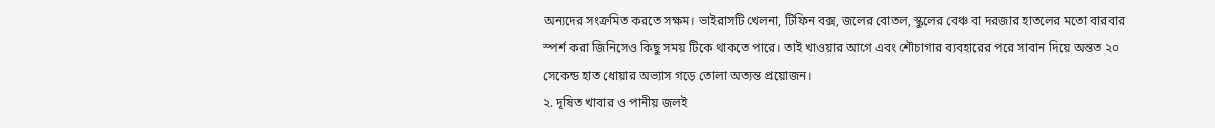অন্যদের সংক্রমিত করতে সক্ষম। ভাইরাসটি খেলনা, টিফিন বক্স, জলের বোতল, স্কুলের বেঞ্চ বা দরজার হাতলের মতো বারবার স্পর্শ করা জিনিসেও কিছু সময় টিকে থাকতে পারে। তাই খাওয়ার আগে এবং শৌচাগার ব্যবহারের পরে সাবান দিয়ে অন্তত ২০ সেকেন্ড হাত ধোয়ার অভ্যাস গড়ে তোলা অত্যন্ত প্রয়োজন।
২. দূষিত খাবার ও পানীয় জলই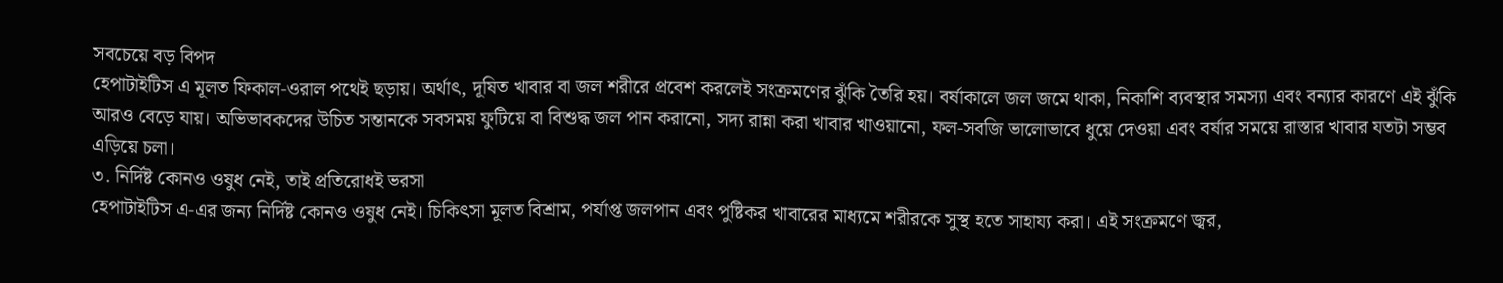সবচেয়ে বড় বিপদ
হেপাটাইটিস এ মূলত ফিকাল-ওরাল পথেই ছড়ায়। অর্থাৎ, দূষিত খাবার বা জল শরীরে প্রবেশ করলেই সংক্রমণের ঝুঁকি তৈরি হয়। বর্ষাকালে জল জমে থাকা, নিকাশি ব্যবস্থার সমস্যা এবং বন্যার কারণে এই ঝুঁকি আরও বেড়ে যায়। অভিভাবকদের উচিত সন্তানকে সবসময় ফুটিয়ে বা বিশুদ্ধ জল পান করানো, সদ্য রান্না করা খাবার খাওয়ানো, ফল-সবজি ভালোভাবে ধুয়ে দেওয়া এবং বর্ষার সময়ে রাস্তার খাবার যতটা সম্ভব এড়িয়ে চলা।
৩. নির্দিষ্ট কোনও ওষুধ নেই, তাই প্রতিরোধই ভরসা
হেপাটাইটিস এ-এর জন্য নির্দিষ্ট কোনও ওষুধ নেই। চিকিৎসা মূলত বিশ্রাম, পর্যাপ্ত জলপান এবং পুষ্টিকর খাবারের মাধ্যমে শরীরকে সুস্থ হতে সাহায্য করা। এই সংক্রমণে জ্বর,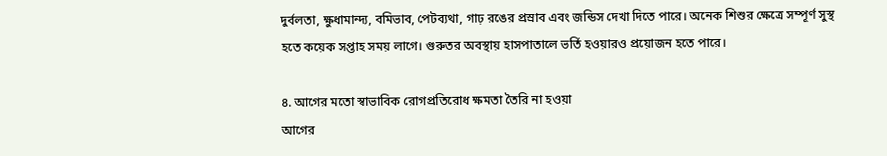দুর্বলতা, ক্ষুধামান্দ্য, বমিভাব, পেটব্যথা, গাঢ় রঙের প্রস্রাব এবং জন্ডিস দেখা দিতে পারে। অনেক শিশুর ক্ষেত্রে সম্পূর্ণ সুস্থ হতে কয়েক সপ্তাহ সময় লাগে। গুরুতর অবস্থায় হাসপাতালে ভর্তি হওয়ারও প্রয়োজন হতে পারে।

৪. আগের মতো স্বাভাবিক রোগপ্রতিরোধ ক্ষমতা তৈরি না হওয়া
আগের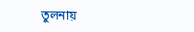তুলনায়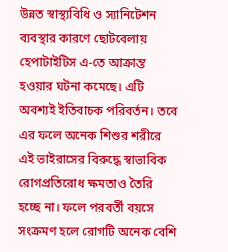উন্নত স্বাস্থ্যবিধি ও স্যানিটেশন ব্যবস্থার কারণে ছোটবেলায় হেপাটাইটিস এ-তে আক্রান্ত হওয়ার ঘটনা কমেছে। এটি অবশ্যই ইতিবাচক পরিবর্তন। তবে এর ফলে অনেক শিশুর শরীরে এই ভাইরাসের বিরুদ্ধে স্বাভাবিক রোগপ্রতিরোধ ক্ষমতাও তৈরি হচ্ছে না। ফলে পরবর্তী বয়সে সংক্রমণ হলে রোগটি অনেক বেশি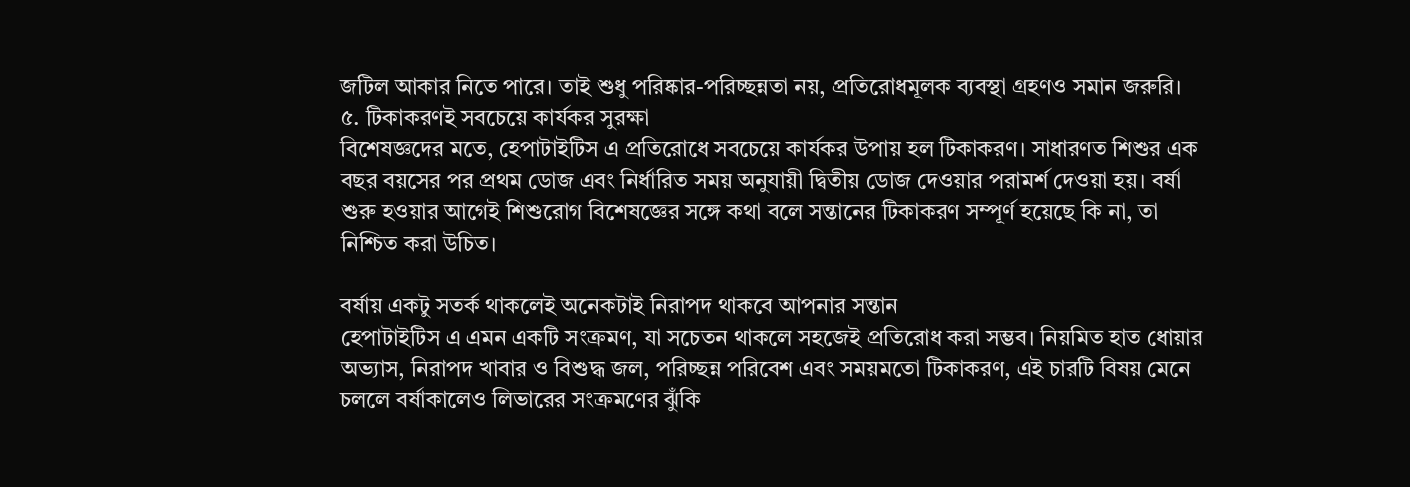জটিল আকার নিতে পারে। তাই শুধু পরিষ্কার-পরিচ্ছন্নতা নয়, প্রতিরোধমূলক ব্যবস্থা গ্রহণও সমান জরুরি।
৫. টিকাকরণই সবচেয়ে কার্যকর সুরক্ষা
বিশেষজ্ঞদের মতে, হেপাটাইটিস এ প্রতিরোধে সবচেয়ে কার্যকর উপায় হল টিকাকরণ। সাধারণত শিশুর এক বছর বয়সের পর প্রথম ডোজ এবং নির্ধারিত সময় অনুযায়ী দ্বিতীয় ডোজ দেওয়ার পরামর্শ দেওয়া হয়। বর্ষা শুরু হওয়ার আগেই শিশুরোগ বিশেষজ্ঞের সঙ্গে কথা বলে সন্তানের টিকাকরণ সম্পূর্ণ হয়েছে কি না, তা নিশ্চিত করা উচিত।

বর্ষায় একটু সতর্ক থাকলেই অনেকটাই নিরাপদ থাকবে আপনার সন্তান
হেপাটাইটিস এ এমন একটি সংক্রমণ, যা সচেতন থাকলে সহজেই প্রতিরোধ করা সম্ভব। নিয়মিত হাত ধোয়ার অভ্যাস, নিরাপদ খাবার ও বিশুদ্ধ জল, পরিচ্ছন্ন পরিবেশ এবং সময়মতো টিকাকরণ, এই চারটি বিষয় মেনে চললে বর্ষাকালেও লিভারের সংক্রমণের ঝুঁকি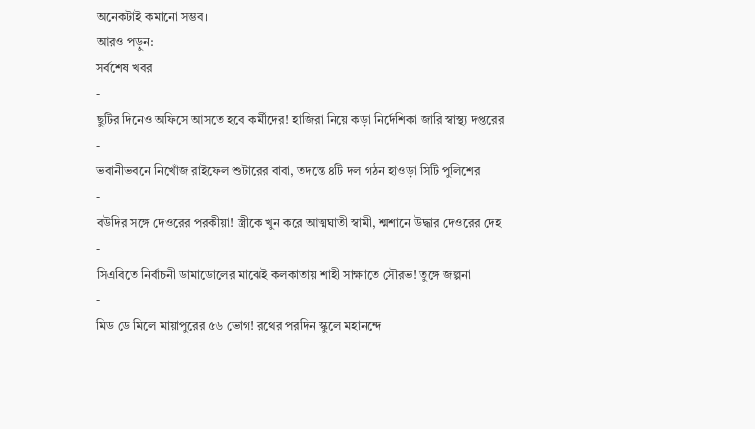অনেকটাই কমানো সম্ভব।
আরও পড়ুন:
সর্বশেষ খবর
-
ছুটির দিনেও অফিসে আসতে হবে কর্মীদের! হাজিরা নিয়ে কড়া নির্দেশিকা জারি স্বাস্থ্য দপ্তরের
-
ভবানীভবনে নিখোঁজ রাইফেল শুটারের বাবা, তদন্তে ৪টি দল গঠন হাওড়া সিটি পুলিশের
-
বউদির সঙ্গে দেওরের পরকীয়া! স্ত্রীকে খুন করে আত্মঘাতী স্বামী, শ্মশানে উদ্ধার দেওরের দেহ
-
সিএবিতে নির্বাচনী ডামাডোলের মাঝেই কলকাতায় শাহী সাক্ষাতে সৌরভ! তুঙ্গে জল্পনা
-
মিড ডে মিলে মায়াপুরের ৫৬ ভোগ! রথের পরদিন স্কুলে মহানন্দে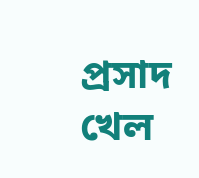প্রসাদ খেল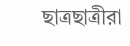ছাত্রছাত্রীরা